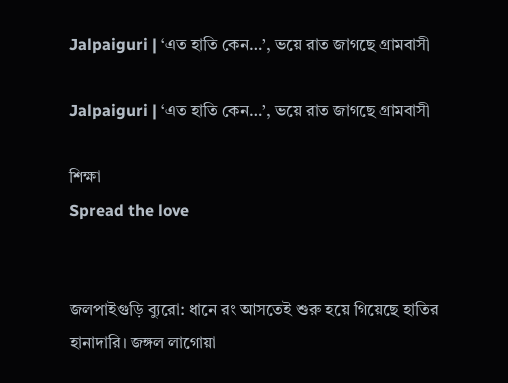Jalpaiguri | ‘এত হাতি কেন…’, ভয়ে রাত জাগছে গ্রামবাসী

Jalpaiguri | ‘এত হাতি কেন…’, ভয়ে রাত জাগছে গ্রামবাসী

শিক্ষা
Spread the love


জলপাইগুড়ি ব্যুরো: ধানে রং আসতেই শুরু হয়ে গিয়েছে হাতির হানাদারি। জঙ্গল লাগোয়া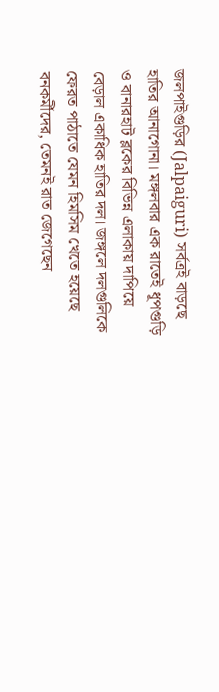জলপাইগুড়ির (Jalpaiguri) সর্বত্রই বাড়ছে হাতির আনাগোনা। মঙ্গলবার এক রাতেই ধূপগুড়ি ও বানারহাট ব্লকের বিভিন্ন এলাকায় দাপিয়ে বেড়াল একাধিক হাতির দল। জঙ্গলে দলগুলিকে ফেরত পাঠাতে যেমন হিমসিম খেতে হয়েছে বনকর্মীদের, তেমনই রাত জেগেছেন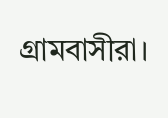গ্রামবাসীরা।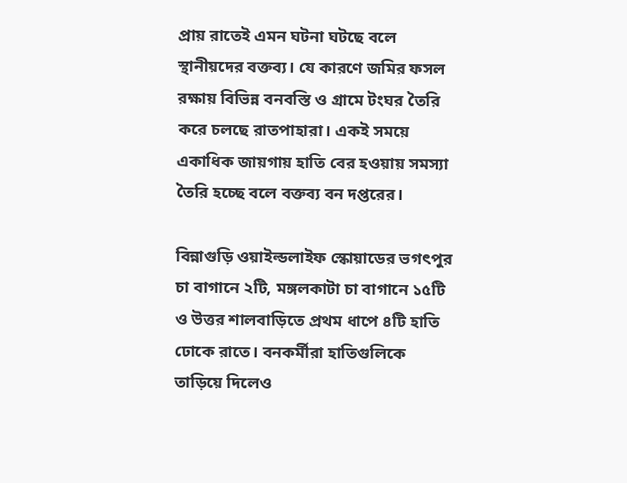প্রায় রাতেই এমন ঘটনা ঘটছে বলে স্থানীয়দের বক্তব্য। যে কারণে জমির ফসল রক্ষায় বিভিন্ন বনবস্তি ও গ্রামে টংঘর তৈরি করে চলছে রাতপাহারা। একই সময়ে একাধিক জায়গায় হাতি বের হওয়ায় সমস্যা তৈরি হচ্ছে বলে বক্তব্য বন দপ্তরের।

বিন্নাগুড়ি ওয়াইল্ডলাইফ স্কোয়াডের ভগৎপুর চা বাগানে ২টি, মঙ্গলকাটা চা বাগানে ১৫টি ও উত্তর শালবাড়িতে প্রথম ধাপে ৪টি হাতি ঢোকে রাতে। বনকর্মীরা হাতিগুলিকে তাড়িয়ে দিলেও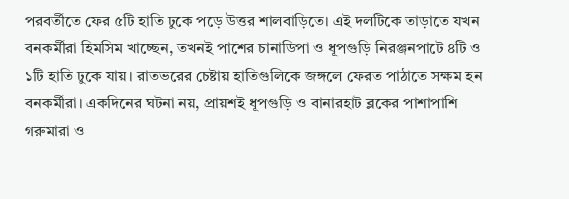পরবর্তীতে ফের ৫টি হাতি ঢুকে পড়ে উত্তর শালবাড়িতে। এই দলটিকে তাড়াতে যখন বনকর্মীরা হিমসিম খাচ্ছেন, তখনই পাশের চানাডিপা ও ধূপগুড়ি নিরঞ্জনপাটে ৪টি ও ১টি হাতি ঢুকে যায়। রাতভরের চেষ্টায় হাতিগুলিকে জঙ্গলে ফেরত পাঠাতে সক্ষম হন বনকর্মীরা। একদিনের ঘটনা নয়, প্রায়শই ধূপগুড়ি ও বানারহাট ব্লকের পাশাপাশি গরুমারা ও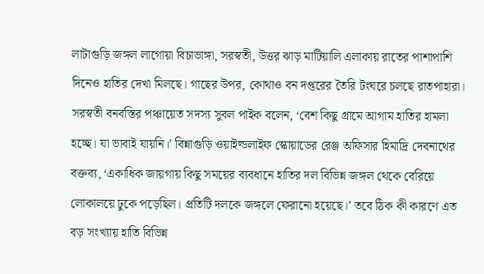লাটাগুড়ি জঙ্গল লাগোয়া বিচাভাঙ্গা, সরস্বতী, উত্তর ঝাড় মাটিয়ালি এলাকায় রাতের পাশাপাশি দিনেও হাতির দেখা মিলছে। গাছের উপর, কোথাও বন দপ্তরের তৈরি টংঘরে চলছে রাতপাহারা। সরস্বতী বনবস্তির পঞ্চায়েত সদস্য সুবল পাইক বলেন, ‘বেশ কিছু গ্রামে আগাম হাতির হামলা হচ্ছে। যা ভাবাই যায়নি।’ বিন্নাগুড়ি ওয়াইল্ডলাইফ স্কোয়াডের রেঞ্জ অফিসার হিমাদ্রি দেবনাথের বক্তব্য, ‘একাধিক জায়গায় কিছু সময়ের ব্যবধানে হাতির দল বিভিন্ন জঙ্গল থেকে বেরিয়ে লোকালয়ে ঢুকে পড়েছিল। প্রতিটি দলকে জঙ্গলে ফেরানো হয়েছে।’ তবে ঠিক কী কারণে এত বড় সংখ্যায় হাতি বিভিন্ন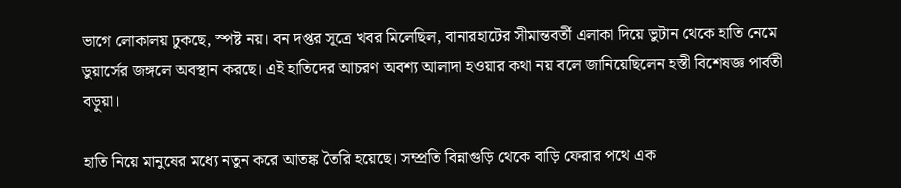ভাগে লোকালয় ঢুকছে, স্পষ্ট নয়। বন দপ্তর সূত্রে খবর মিলেছিল, বানারহাটের সীমান্তবর্তী এলাকা দিয়ে ভুটান থেকে হাতি নেমে ডুয়ার্সের জঙ্গলে অবস্থান করছে। এই হাতিদের আচরণ অবশ্য আলাদা হওয়ার কথা নয় বলে জানিয়েছিলেন হস্তী বিশেষজ্ঞ পার্বতী বড়ুয়া।

হাতি নিয়ে মানুষের মধ্যে নতুন করে আতঙ্ক তৈরি হয়েছে। সম্প্রতি বিন্নাগুড়ি থেকে বাড়ি ফেরার পথে এক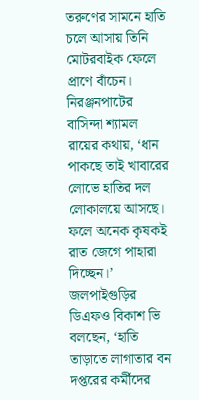তরুণের সামনে হাতি চলে আসায় তিনি মোটরবাইক ফেলে প্রাণে বাঁচেন। নিরঞ্জনপাটের বাসিন্দা শ্যামল রায়ের কথায়, ‘ধান পাকছে তাই খাবারের লোভে হাতির দল লোকালয়ে আসছে। ফলে অনেক কৃষকই রাত জেগে পাহারা দিচ্ছেন।’ জলপাইগুড়ির ডিএফও বিকাশ ভি বলছেন, ‘হাতি তাড়াতে লাগাতার বন দপ্তরের কর্মীদের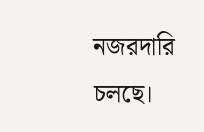নজরদারি চলছে।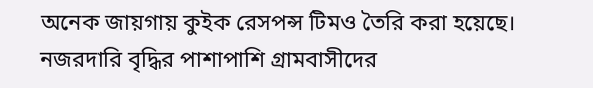অনেক জায়গায় কুইক রেসপন্স টিমও তৈরি করা হয়েছে। নজরদারি বৃদ্ধির পাশাপাশি গ্রামবাসীদের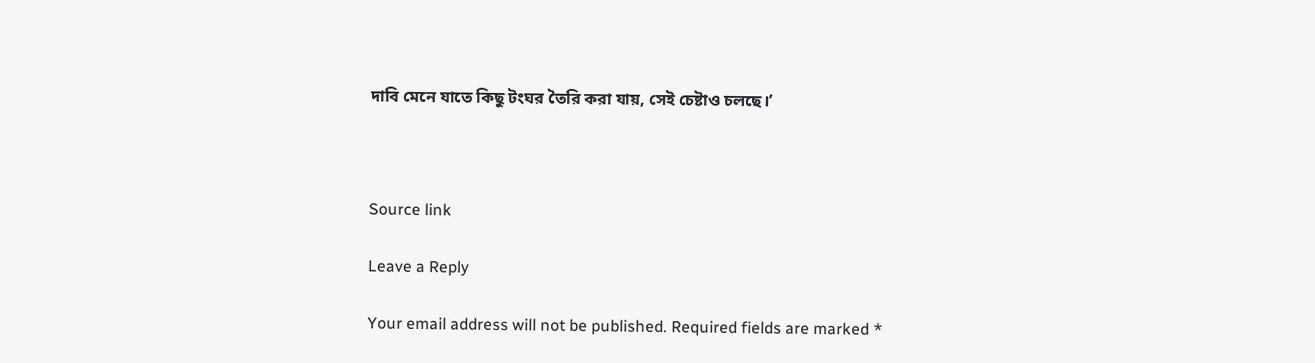দাবি মেনে যাতে কিছু টংঘর তৈরি করা যায়, সেই চেষ্টাও চলছে।’



Source link

Leave a Reply

Your email address will not be published. Required fields are marked *